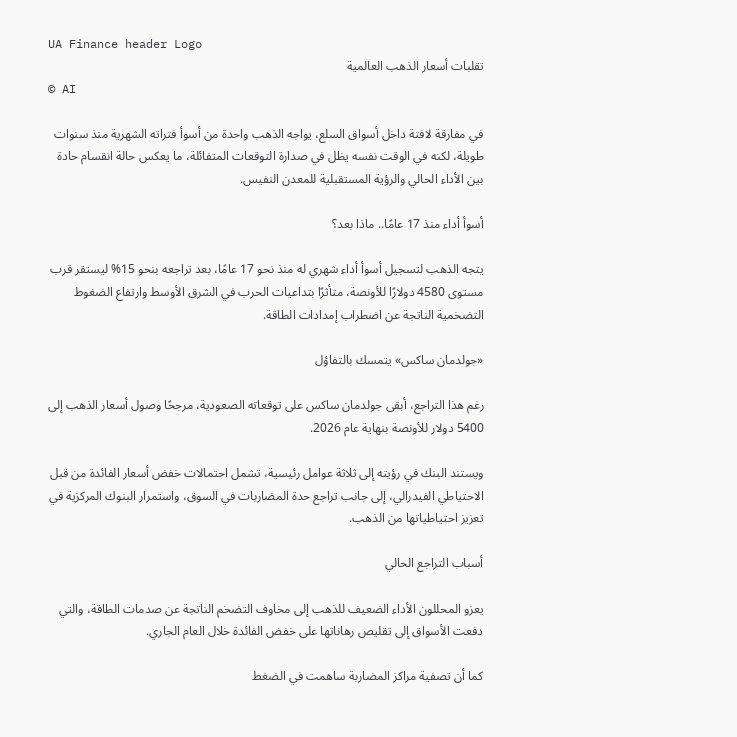UA Finance header Logo
تقلبات أسعار الذهب العالمية
© AI

في مفارقة لافتة داخل أسواق السلع، يواجه الذهب واحدة من أسوأ فتراته الشهرية منذ سنوات طويلة، لكنه في الوقت نفسه يظل في صدارة التوقعات المتفائلة، ما يعكس حالة انقسام حادة بين الأداء الحالي والرؤية المستقبلية للمعدن النفيس.

أسوأ أداء منذ 17 عامًا.. ماذا بعد؟

يتجه الذهب لتسجيل أسوأ أداء شهري له منذ نحو 17 عامًا، بعد تراجعه بنحو 15% ليستقر قرب مستوى 4580 دولارًا للأونصة، متأثرًا بتداعيات الحرب في الشرق الأوسط وارتفاع الضغوط التضخمية الناتجة عن اضطراب إمدادات الطاقة.

«جولدمان ساكس» يتمسك بالتفاؤل

رغم هذا التراجع، أبقى جولدمان ساكس على توقعاته الصعودية، مرجحًا وصول أسعار الذهب إلى 5400 دولار للأونصة بنهاية عام 2026.

ويستند البنك في رؤيته إلى ثلاثة عوامل رئيسية، تشمل احتمالات خفض أسعار الفائدة من قبل الاحتياطي الفيدرالي، إلى جانب تراجع حدة المضاربات في السوق، واستمرار البنوك المركزية في تعزيز احتياطياتها من الذهب.

أسباب التراجع الحالي

يعزو المحللون الأداء الضعيف للذهب إلى مخاوف التضخم الناتجة عن صدمات الطاقة، والتي دفعت الأسواق إلى تقليص رهاناتها على خفض الفائدة خلال العام الجاري.

كما أن تصفية مراكز المضاربة ساهمت في الضغط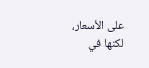على الأسعار، لكنها في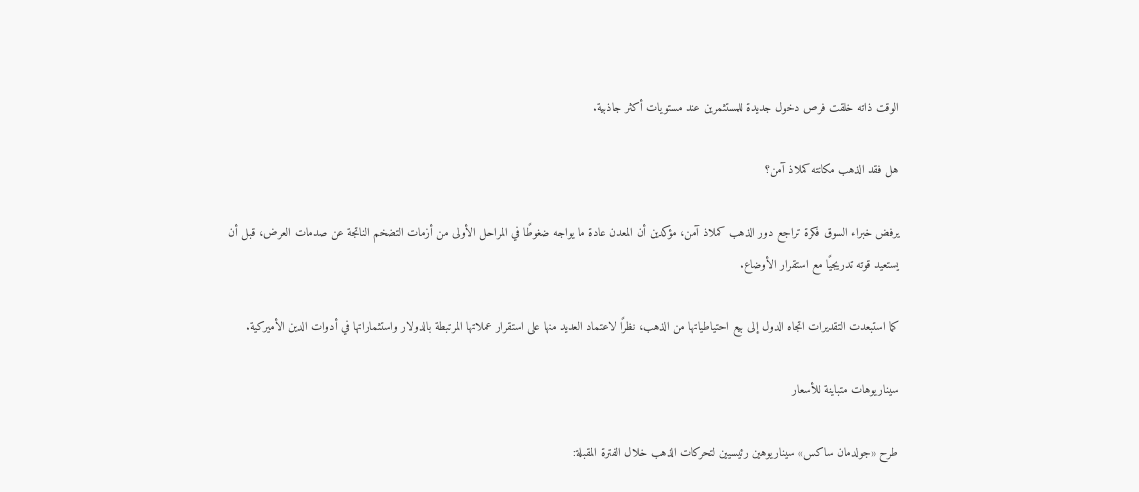الوقت ذاته خلقت فرص دخول جديدة للمستثمرين عند مستويات أكثر جاذبية.

هل فقد الذهب مكانته كملاذ آمن؟

يرفض خبراء السوق فكرة تراجع دور الذهب كملاذ آمن، مؤكدين أن المعدن عادة ما يواجه ضغوطًا في المراحل الأولى من أزمات التضخم الناتجة عن صدمات العرض، قبل أن يستعيد قوته تدريجيًا مع استقرار الأوضاع.

كما استبعدت التقديرات اتجاه الدول إلى بيع احتياطياتها من الذهب، نظرًا لاعتماد العديد منها على استقرار عملاتها المرتبطة بالدولار واستثماراتها في أدوات الدين الأميركية.

سيناريوهات متباينة للأسعار

طرح «جولدمان ساكس» سيناريوهين رئيسيين لتحركات الذهب خلال الفترة المقبلة: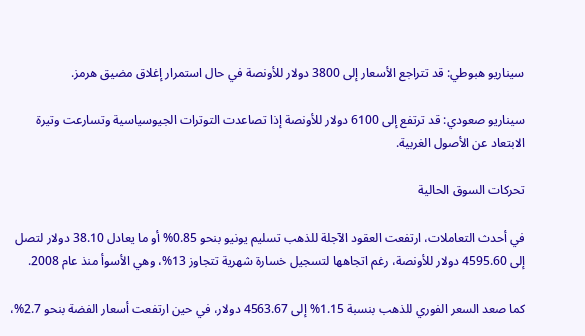سيناريو هبوطي: قد تتراجع الأسعار إلى 3800 دولار للأونصة في حال استمرار إغلاق مضيق هرمز.

سيناريو صعودي: قد ترتفع إلى 6100 دولار للأونصة إذا تصاعدت التوترات الجيوسياسية وتسارعت وتيرة الابتعاد عن الأصول الغربية.

تحركات السوق الحالية

في أحدث التعاملات، ارتفعت العقود الآجلة للذهب تسليم يونيو بنحو 0.85% أو ما يعادل 38.10 دولار لتصل إلى 4595.60 دولار للأونصة، رغم اتجاهها لتسجيل خسارة شهرية تتجاوز 13%، وهي الأسوأ منذ عام 2008.

كما صعد السعر الفوري للذهب بنسبة 1.15% إلى 4563.67 دولار، في حين ارتفعت أسعار الفضة بنحو 2.7%،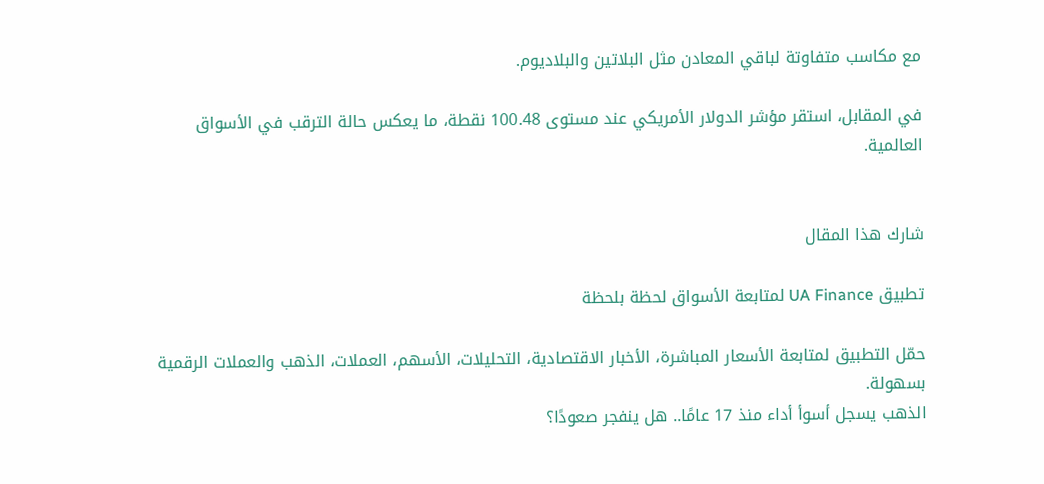مع مكاسب متفاوتة لباقي المعادن مثل البلاتين والبلاديوم.

في المقابل، استقر مؤشر الدولار الأمريكي عند مستوى 100.48 نقطة، ما يعكس حالة الترقب في الأسواق العالمية.


شارك هذا المقال

تطبيق UA Finance لمتابعة الأسواق لحظة بلحظة

حمّل التطبيق لمتابعة الأسعار المباشرة، الأخبار الاقتصادية، التحليلات، الأسهم، العملات، الذهب والعملات الرقمية بسهولة.
الذهب يسجل أسوأ أداء منذ 17 عامًا.. هل ينفجر صعودًا؟